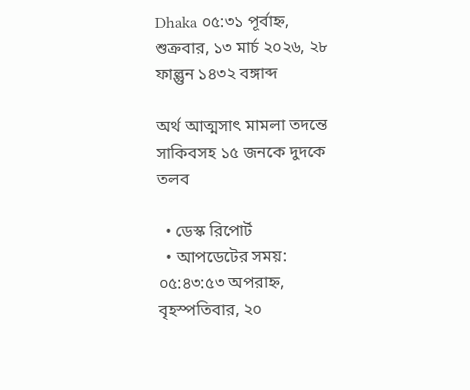Dhaka ০৫:৩১ পূর্বাহ্ন, শুক্রবার, ১৩ মার্চ ২০২৬, ২৮ ফাল্গুন ১৪৩২ বঙ্গাব্দ

অর্থ আত্মসাৎ মামলা তদন্তে সাকিবসহ ১৫ জনকে দুদকে তলব

  • ডেস্ক রিপোর্ট
  • আপডেটের সময়: ০৫:৪৩:৫৩ অপরাহ্ন, বৃহস্পতিবার, ২০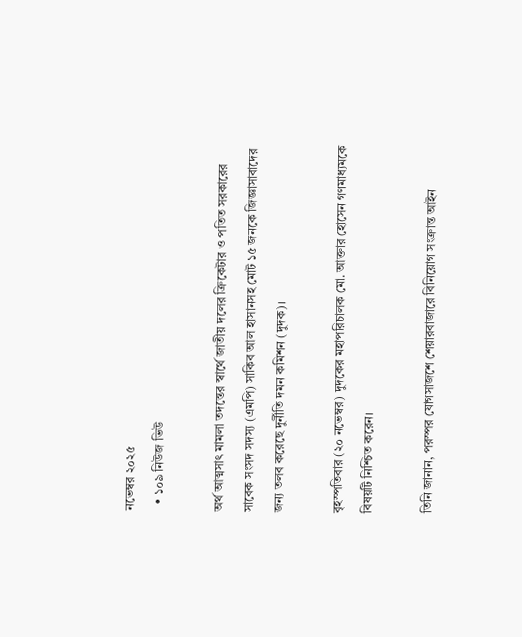নভেম্বর ২০২৫
  • ১০৯ নিউজ ভিউ

অর্থ আত্মসাৎ মামলা তদন্তের স্বার্থে জাতীয় দলের ক্রিকেটার ও পতিত সরকারের সাবেক সংসদ সদস্য (এমপি) সাকিব আল হাসানসহ মোট ১৫ জনকে জিজ্ঞাসাবাদের জন্য তলব করেছে দুর্নীতি দমন কমিশন (দুদক)।

বৃহস্পতিবার (২০ নভেম্বর) দুদকের মহাপরিচালক মো. আক্তার হোসেন গণমাধ্যমকে বিষয়টি নিশ্চিত করেন।

তিনি জানান, পরস্পর যোগসাজশে শেয়ারবাজারে বিনিয়োগ সংক্রান্ত আইন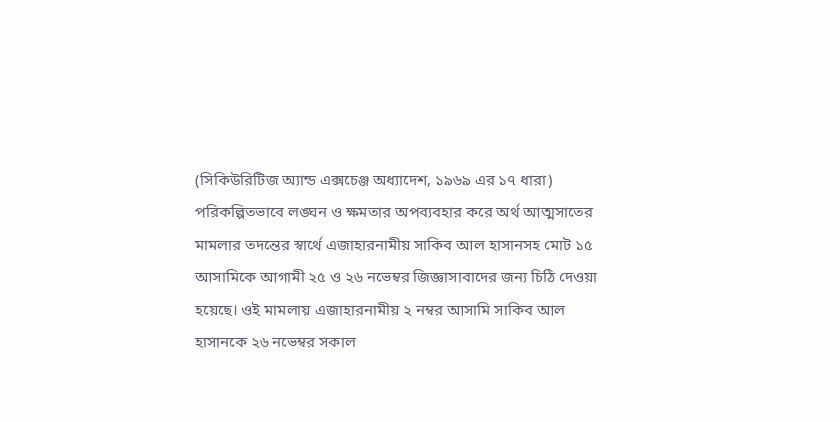(সিকিউরিটিজ অ্যান্ড এক্সচেঞ্জ অধ্যাদেশ, ১৯৬৯ এর ১৭ ধারা) পরিকল্পিতভাবে লঙ্ঘন ও ক্ষমতার অপব্যবহার করে অর্থ আত্মসাতের মামলার তদন্তের স্বার্থে এজাহারনামীয় সাকিব আল হাসানসহ মোট ১৫ আসামিকে আগামী ২৫ ও ২৬ নভেম্বর জিজ্ঞাসাবাদের জন্য চিঠি দেওয়া হয়েছে। ওই মামলায় এজাহারনামীয় ২ নম্বর আসামি সাকিব আল হাসানকে ২৬ নভেম্বর সকাল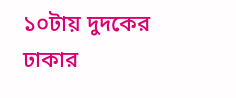১০টায় দুদকের ঢাকার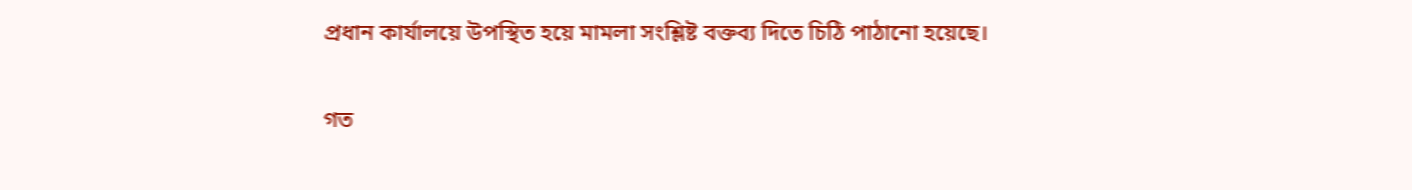প্রধান কার্যালয়ে উপস্থিত হয়ে মামলা সংশ্লিষ্ট বক্তব্য দিতে চিঠি পাঠানো হয়েছে।

গত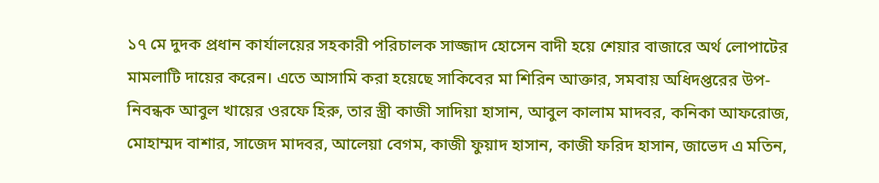১৭ মে দুদক প্রধান কার্যালয়ের সহকারী পরিচালক সাজ্জাদ হোসেন বাদী হয়ে শেয়ার বাজারে অর্থ লোপাটের মামলাটি দায়ের করেন। এতে আসামি করা হয়েছে সাকিবের মা শিরিন আক্তার, সমবায় অধিদপ্তরের উপ-নিবন্ধক আবুল খায়ের ওরফে হিরু, তার স্ত্রী কাজী সাদিয়া হাসান, আবুল কালাম মাদবর, কনিকা আফরোজ, মোহাম্মদ বাশার, সাজেদ মাদবর, আলেয়া বেগম, কাজী ফুয়াদ হাসান, কাজী ফরিদ হাসান, জাভেদ এ মতিন,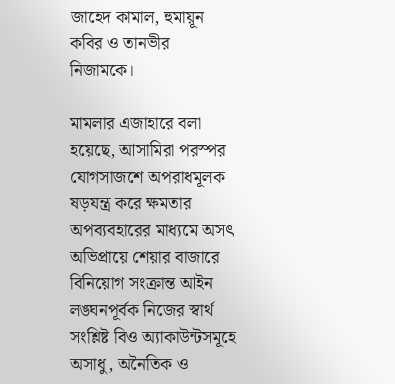জাহেদ কামাল, হুমায়ূন কবির ও তানভীর নিজামকে।

মামলার এজাহারে বলা হয়েছে, আসামিরা পরস্পর যোগসাজশে অপরাধমূলক ষড়যন্ত্র করে ক্ষমতার অপব্যবহারের মাধ্যমে অসৎ অভিপ্রায়ে শেয়ার বাজারে বিনিয়োগ সংক্রান্ত আইন লঙ্ঘনপূর্বক নিজের স্বার্থ সংশ্লিষ্ট বিও অ্যাকাউন্টসমূহে অসাধু, অনৈতিক ও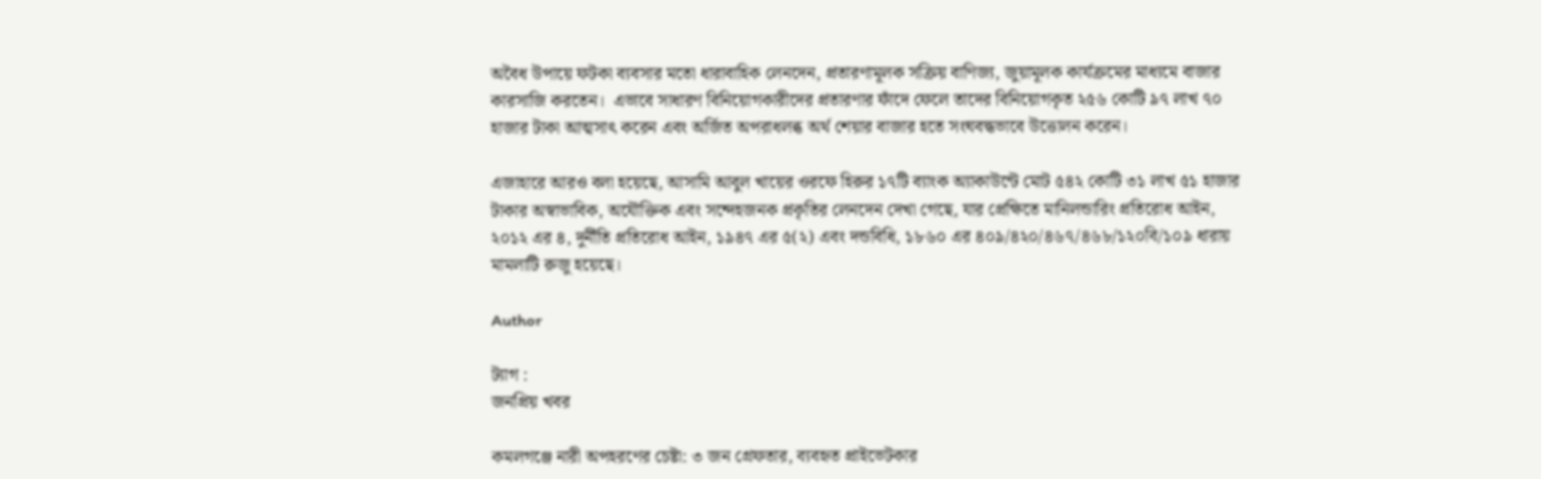অবৈধ উপায়ে ফটকা ব্যবসার মতো ধারাবাহিক লেনদেন, প্রতারণামূলক সক্রিয় বাণিজ্য, জুয়ামূলক কার্যক্রমের মাধ্যমে বাজার কারসাজি করতেন।  এভাবে সাধারণ বিনিয়োগকারীদের প্রতারণার ফাঁদে ফেলে তাদের বিনিয়োগকৃত ২৫৬ কোটি ৯৭ লাখ ৭০ হাজার টাকা আত্মসাৎ করেন এবং অর্জিত অপরাধলব্ধ অর্থ শেয়ার বাজার হতে সংঘবদ্ধভাবে উত্তোলন করেন।

এজাহারে আরও বলা হয়েছে, আসামি আবুল খায়ের ওরফে হিরুর ১৭টি ব্যাংক অ্যাকাউন্টে মোট ৫৪২ কোটি ৩১ লাখ ৫১ হাজার টাকার অস্বাভাবিক, অযৌক্তিক এবং সন্দেহজনক প্রকৃতির লেনদেন দেখা গেছে, যার প্রেক্ষিতে মানিলন্ডারিং প্রতিরোধ আইন, ২০১২ এর ৪, দুর্নীতি প্রতিরোধ আইন, ১৯৪৭ এর ৫(২) এবং দন্ডবিধি, ১৮৬০ এর ৪০৯/৪২০/৪৬৭/৪৬৮/১২০বি/১০৯ ধারায় মামলাটি রুজু হয়েছে।

Author

ট্যাগ :
জনপ্রিয় খবর

কমলগঞ্জে নারী অপহরণের চেষ্টা: ৩ জন গ্রেফতার, ব্যবহৃত প্রাইভেটকার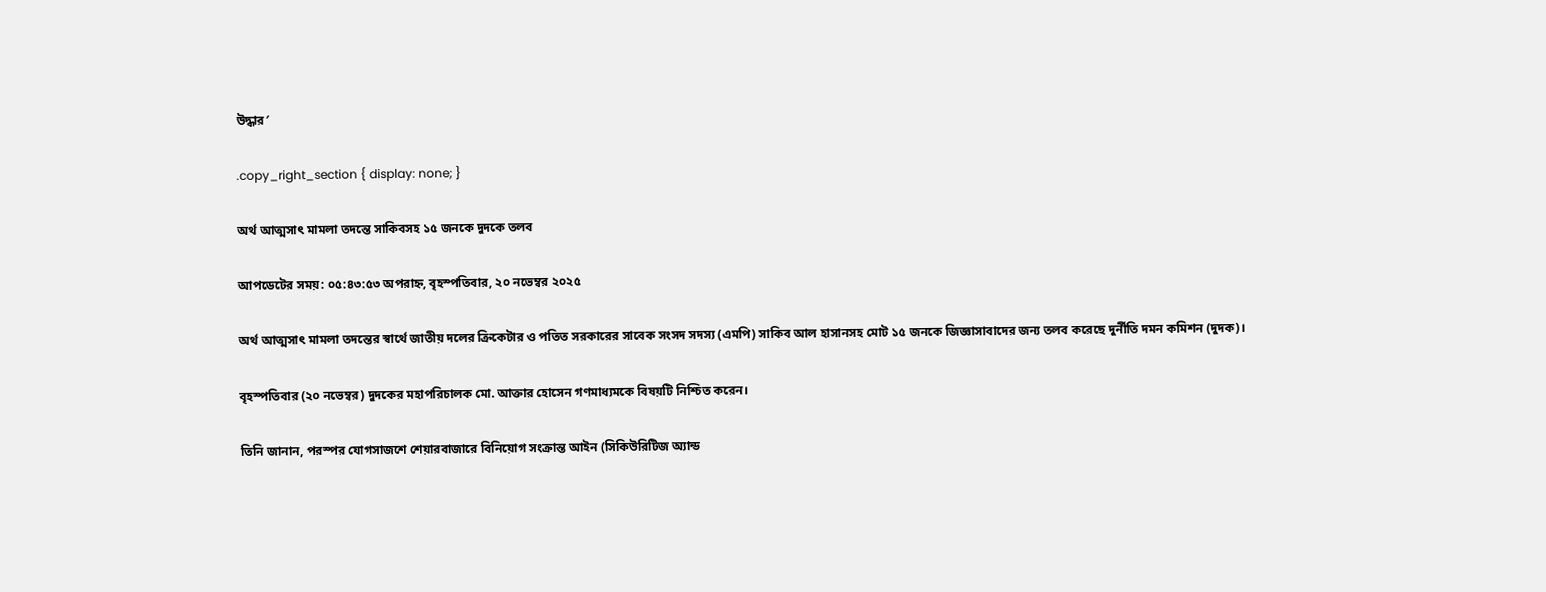উদ্ধার′

.copy_right_section { display: none; }

অর্থ আত্মসাৎ মামলা তদন্তে সাকিবসহ ১৫ জনকে দুদকে তলব

আপডেটের সময়: ০৫:৪৩:৫৩ অপরাহ্ন, বৃহস্পতিবার, ২০ নভেম্বর ২০২৫

অর্থ আত্মসাৎ মামলা তদন্তের স্বার্থে জাতীয় দলের ক্রিকেটার ও পতিত সরকারের সাবেক সংসদ সদস্য (এমপি) সাকিব আল হাসানসহ মোট ১৫ জনকে জিজ্ঞাসাবাদের জন্য তলব করেছে দুর্নীতি দমন কমিশন (দুদক)।

বৃহস্পতিবার (২০ নভেম্বর) দুদকের মহাপরিচালক মো. আক্তার হোসেন গণমাধ্যমকে বিষয়টি নিশ্চিত করেন।

তিনি জানান, পরস্পর যোগসাজশে শেয়ারবাজারে বিনিয়োগ সংক্রান্ত আইন (সিকিউরিটিজ অ্যান্ড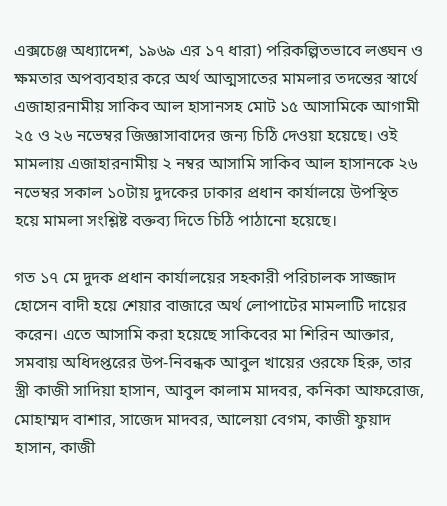এক্সচেঞ্জ অধ্যাদেশ, ১৯৬৯ এর ১৭ ধারা) পরিকল্পিতভাবে লঙ্ঘন ও ক্ষমতার অপব্যবহার করে অর্থ আত্মসাতের মামলার তদন্তের স্বার্থে এজাহারনামীয় সাকিব আল হাসানসহ মোট ১৫ আসামিকে আগামী ২৫ ও ২৬ নভেম্বর জিজ্ঞাসাবাদের জন্য চিঠি দেওয়া হয়েছে। ওই মামলায় এজাহারনামীয় ২ নম্বর আসামি সাকিব আল হাসানকে ২৬ নভেম্বর সকাল ১০টায় দুদকের ঢাকার প্রধান কার্যালয়ে উপস্থিত হয়ে মামলা সংশ্লিষ্ট বক্তব্য দিতে চিঠি পাঠানো হয়েছে।

গত ১৭ মে দুদক প্রধান কার্যালয়ের সহকারী পরিচালক সাজ্জাদ হোসেন বাদী হয়ে শেয়ার বাজারে অর্থ লোপাটের মামলাটি দায়ের করেন। এতে আসামি করা হয়েছে সাকিবের মা শিরিন আক্তার, সমবায় অধিদপ্তরের উপ-নিবন্ধক আবুল খায়ের ওরফে হিরু, তার স্ত্রী কাজী সাদিয়া হাসান, আবুল কালাম মাদবর, কনিকা আফরোজ, মোহাম্মদ বাশার, সাজেদ মাদবর, আলেয়া বেগম, কাজী ফুয়াদ হাসান, কাজী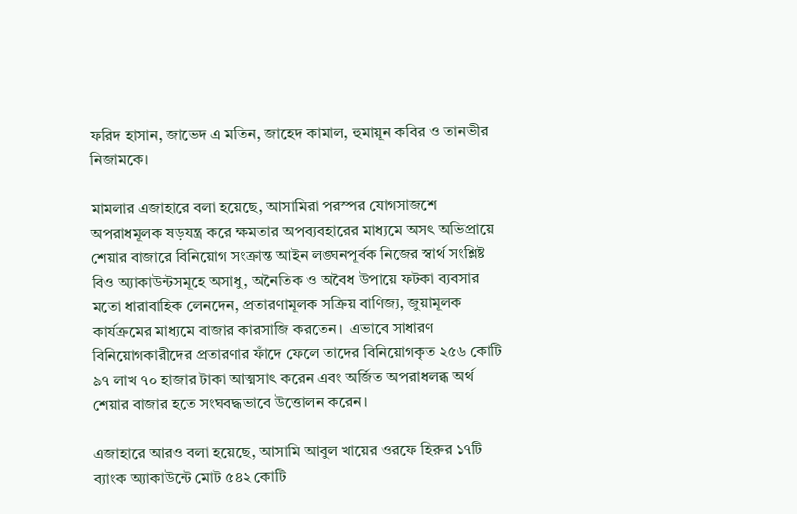ফরিদ হাসান, জাভেদ এ মতিন, জাহেদ কামাল, হুমায়ূন কবির ও তানভীর নিজামকে।

মামলার এজাহারে বলা হয়েছে, আসামিরা পরস্পর যোগসাজশে অপরাধমূলক ষড়যন্ত্র করে ক্ষমতার অপব্যবহারের মাধ্যমে অসৎ অভিপ্রায়ে শেয়ার বাজারে বিনিয়োগ সংক্রান্ত আইন লঙ্ঘনপূর্বক নিজের স্বার্থ সংশ্লিষ্ট বিও অ্যাকাউন্টসমূহে অসাধু, অনৈতিক ও অবৈধ উপায়ে ফটকা ব্যবসার মতো ধারাবাহিক লেনদেন, প্রতারণামূলক সক্রিয় বাণিজ্য, জুয়ামূলক কার্যক্রমের মাধ্যমে বাজার কারসাজি করতেন।  এভাবে সাধারণ বিনিয়োগকারীদের প্রতারণার ফাঁদে ফেলে তাদের বিনিয়োগকৃত ২৫৬ কোটি ৯৭ লাখ ৭০ হাজার টাকা আত্মসাৎ করেন এবং অর্জিত অপরাধলব্ধ অর্থ শেয়ার বাজার হতে সংঘবদ্ধভাবে উত্তোলন করেন।

এজাহারে আরও বলা হয়েছে, আসামি আবুল খায়ের ওরফে হিরুর ১৭টি ব্যাংক অ্যাকাউন্টে মোট ৫৪২ কোটি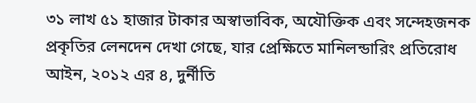৩১ লাখ ৫১ হাজার টাকার অস্বাভাবিক, অযৌক্তিক এবং সন্দেহজনক প্রকৃতির লেনদেন দেখা গেছে, যার প্রেক্ষিতে মানিলন্ডারিং প্রতিরোধ আইন, ২০১২ এর ৪, দুর্নীতি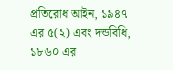প্রতিরোধ আইন, ১৯৪৭ এর ৫(২) এবং দন্ডবিধি, ১৮৬০ এর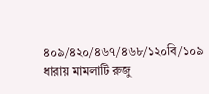৪০৯/৪২০/৪৬৭/৪৬৮/১২০বি/১০৯ ধারায় মামলাটি রুজু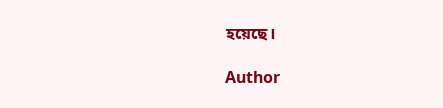হয়েছে।

Author